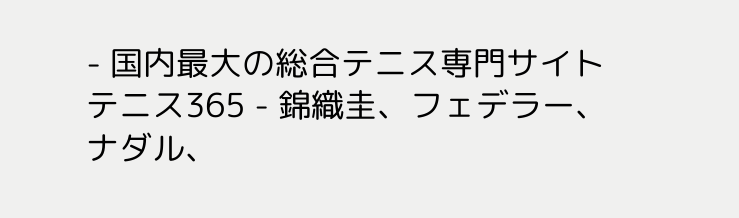- 国内最大の総合テニス専門サイト テニス365 - 錦織圭、フェデラー、ナダル、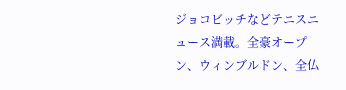ジョコビッチなどテニスニュース満載。全豪オープン、ウィンブルドン、全仏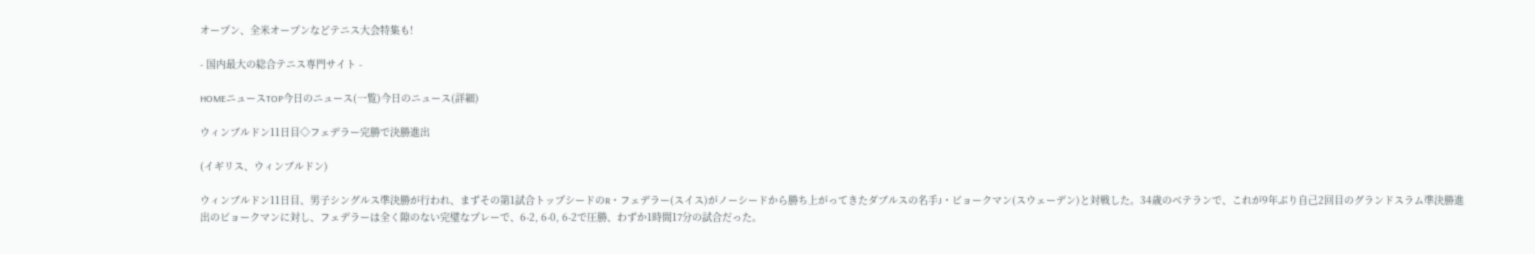オープン、全米オープンなどテニス大会特集も!

- 国内最大の総合テニス専門サイト -

HOMEニュースTOP今日のニュース(一覧)今日のニュース(詳細)

ウィンブルドン11日目◇フェデラー完勝で決勝進出

(イギリス、ウィンブルドン)

ウィンブルドン11日目、男子シングルス準決勝が行われ、まずその第1試合トップシードのR・フェデラー(スイス)がノーシードから勝ち上がってきたダブルスの名手J・ビョークマン(スウェーデン)と対戦した。34歳のベテランで、これが9年ぶり自己2回目のグランドスラム準決勝進出のビョークマンに対し、フェデラーは全く隙のない完璧なプレーで、6-2, 6-0, 6-2で圧勝、わずか1時間17分の試合だった。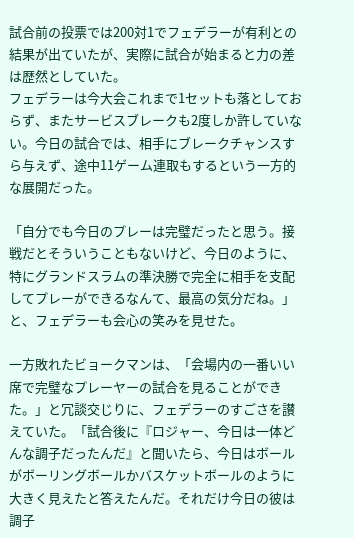試合前の投票では200対1でフェデラーが有利との結果が出ていたが、実際に試合が始まると力の差は歴然としていた。
フェデラーは今大会これまで1セットも落としておらず、またサービスブレークも2度しか許していない。今日の試合では、相手にブレークチャンスすら与えず、途中11ゲーム連取もするという一方的な展開だった。

「自分でも今日のプレーは完璧だったと思う。接戦だとそういうこともないけど、今日のように、特にグランドスラムの準決勝で完全に相手を支配してプレーができるなんて、最高の気分だね。」と、フェデラーも会心の笑みを見せた。

一方敗れたビョークマンは、「会場内の一番いい席で完璧なプレーヤーの試合を見ることができた。」と冗談交じりに、フェデラーのすごさを讃えていた。「試合後に『ロジャー、今日は一体どんな調子だったんだ』と聞いたら、今日はボールがボーリングボールかバスケットボールのように大きく見えたと答えたんだ。それだけ今日の彼は調子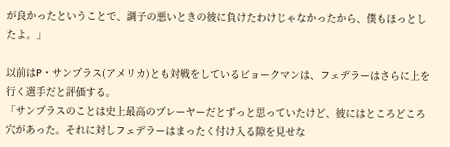が良かったということで、調子の悪いときの彼に負けたわけじゃなかったから、僕もほっとしたよ。」

以前はP・サンプラス(アメリカ)とも対戦をしているビョークマンは、フェデラーはさらに上を行く選手だと評価する。
「サンプラスのことは史上最高のプレーヤーだとずっと思っていたけど、彼にはところどころ穴があった。それに対しフェデラーはまったく付け入る隙を見せな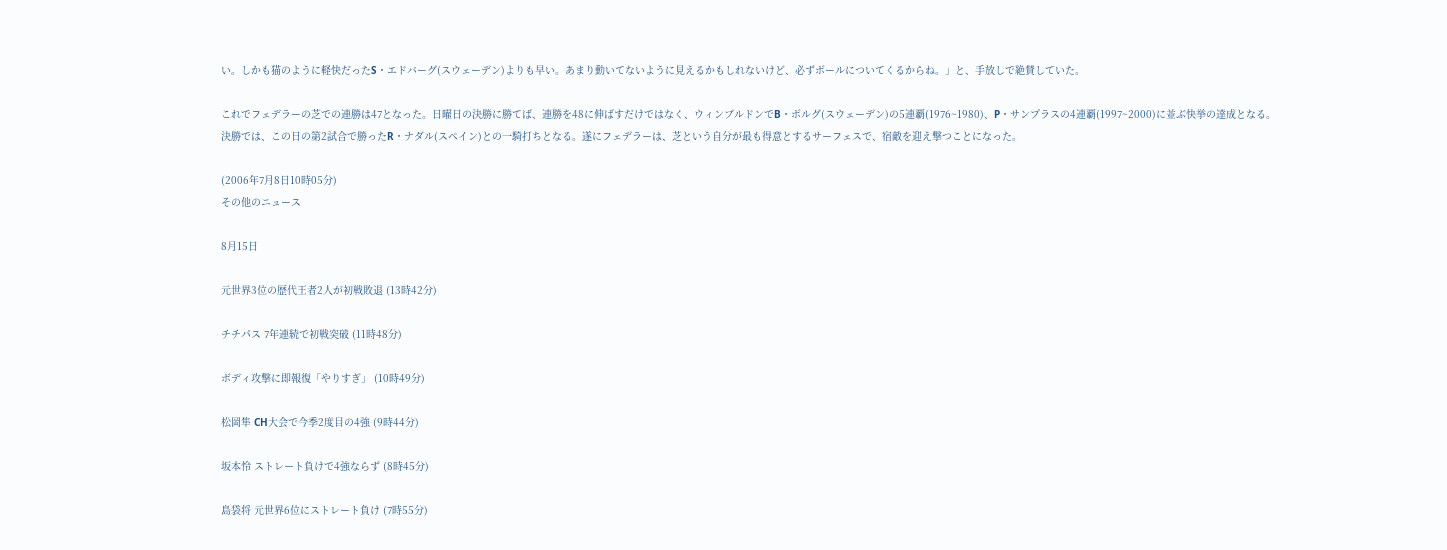い。しかも猫のように軽快だったS・エドバーグ(スウェーデン)よりも早い。あまり動いてないように見えるかもしれないけど、必ずボールについてくるからね。」と、手放しで絶賛していた。

これでフェデラーの芝での連勝は47となった。日曜日の決勝に勝てば、連勝を48に伸ばすだけではなく、ウィンブルドンでB・ボルグ(スウェーデン)の5連覇(1976~1980)、P・サンプラスの4連覇(1997~2000)に並ぶ快挙の達成となる。
決勝では、この日の第2試合で勝ったR・ナダル(スペイン)との一騎打ちとなる。遂にフェデラーは、芝という自分が最も得意とするサーフェスで、宿敵を迎え撃つことになった。

(2006年7月8日10時05分)
その他のニュース

8月15日

元世界3位の歴代王者2人が初戦敗退 (13時42分)

チチパス 7年連続で初戦突破 (11時48分)

ボディ攻撃に即報復「やりすぎ」 (10時49分)

松岡隼 CH大会で今季2度目の4強 (9時44分)

坂本怜 ストレート負けで4強ならず (8時45分)

島袋将 元世界6位にストレート負け (7時55分)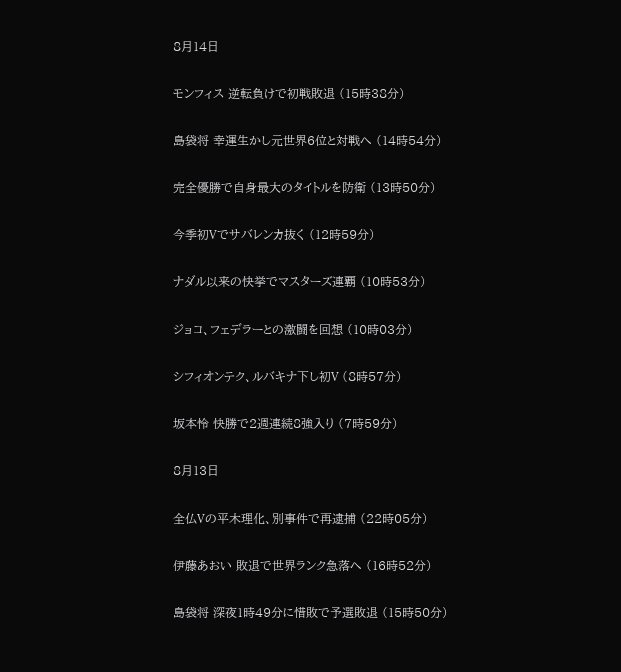8月14日

モンフィス 逆転負けで初戦敗退 (15時38分)

島袋将 幸運生かし元世界6位と対戦へ (14時54分)

完全優勝で自身最大のタイトルを防衛 (13時50分)

今季初Vでサバレンカ抜く (12時59分)

ナダル以来の快挙でマスターズ連覇 (10時53分)

ジョコ、フェデラーとの激闘を回想 (10時03分)

シフィオンテク、ルバキナ下し初V (8時57分)

坂本怜 快勝で2週連続8強入り (7時59分)

8月13日

全仏Vの平木理化、別事件で再逮捕 (22時05分)

伊藤あおい 敗退で世界ランク急落へ (16時52分)

島袋将 深夜1時49分に惜敗で予選敗退 (15時50分)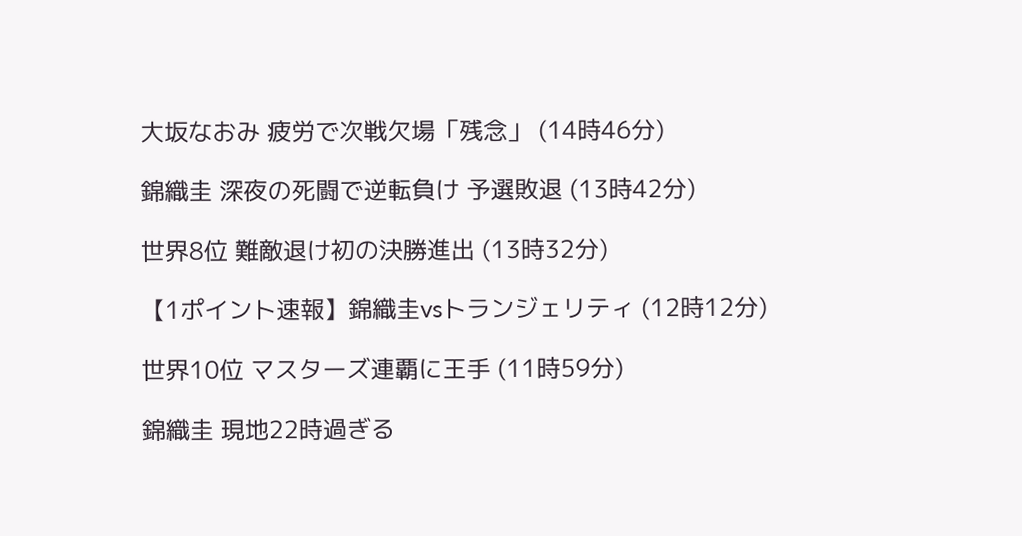大坂なおみ 疲労で次戦欠場「残念」 (14時46分)

錦織圭 深夜の死闘で逆転負け 予選敗退 (13時42分)

世界8位 難敵退け初の決勝進出 (13時32分)

【1ポイント速報】錦織圭vsトランジェリティ (12時12分)

世界10位 マスターズ連覇に王手 (11時59分)

錦織圭 現地22時過ぎる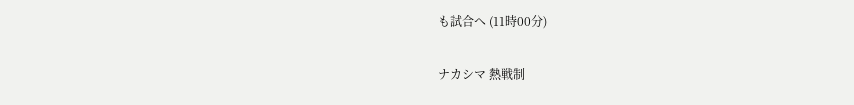も試合へ (11時00分)

ナカシマ 熱戦制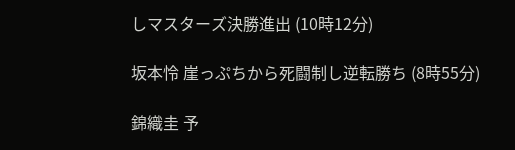しマスターズ決勝進出 (10時12分)

坂本怜 崖っぷちから死闘制し逆転勝ち (8時55分)

錦織圭 予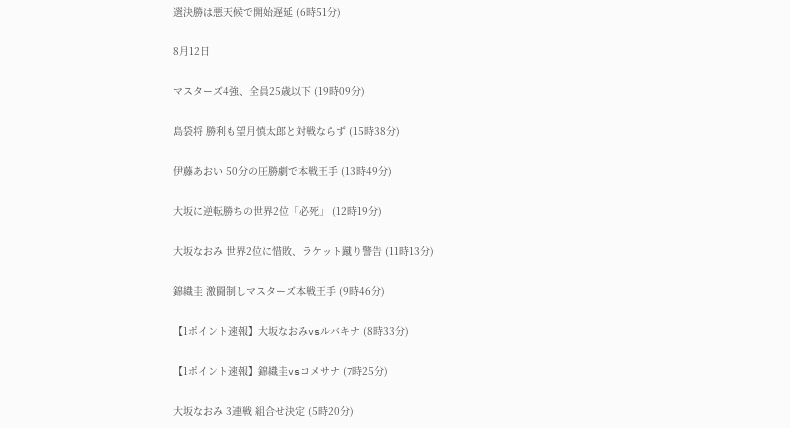選決勝は悪天候で開始遅延 (6時51分)

8月12日

マスターズ4強、全員25歳以下 (19時09分)

島袋将 勝利も望月慎太郎と対戦ならず (15時38分)

伊藤あおい 50分の圧勝劇で本戦王手 (13時49分)

大坂に逆転勝ちの世界2位「必死」 (12時19分)

大坂なおみ 世界2位に惜敗、ラケット蹴り警告 (11時13分)

錦織圭 激闘制しマスターズ本戦王手 (9時46分)

【1ポイント速報】大坂なおみvsルバキナ (8時33分)

【1ポイント速報】錦織圭vsコメサナ (7時25分)

大坂なおみ 3連戦 組合せ決定 (5時20分)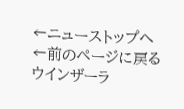←ニューストップへ
←前のページに戻る
ウインザーラ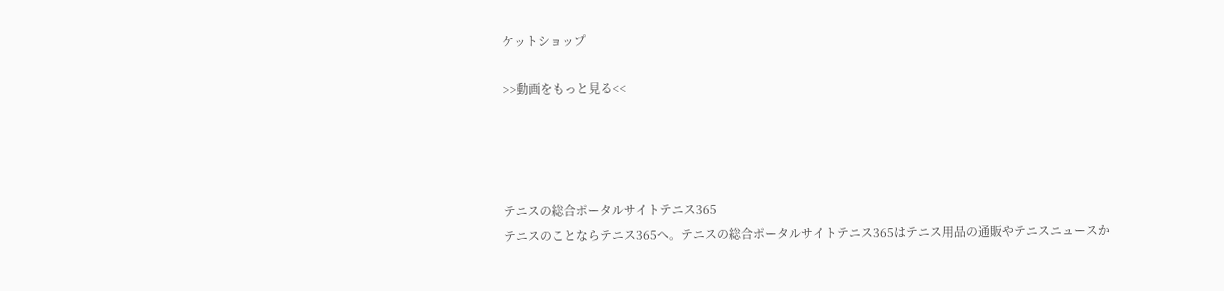ケットショップ

>>動画をもっと見る<<




テニスの総合ポータルサイトテニス365
テニスのことならテニス365へ。テニスの総合ポータルサイトテニス365はテニス用品の通販やテニスニュースか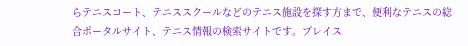らテニスコート、テニススクールなどのテニス施設を探す方まで、便利なテニスの総合ポータルサイト、テニス情報の検索サイトです。プレイス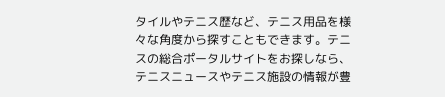タイルやテニス歴など、テニス用品を様々な角度から探すこともできます。テニスの総合ポータルサイトをお探しなら、テニスニュースやテニス施設の情報が豊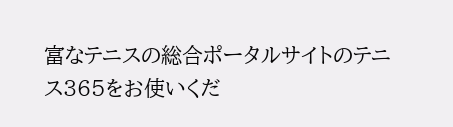富なテニスの総合ポータルサイトのテニス365をお使いくだ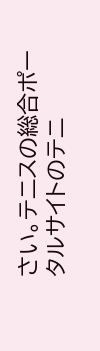さい。テニスの総合ポータルサイトのテニ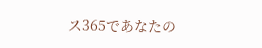ス365であなたの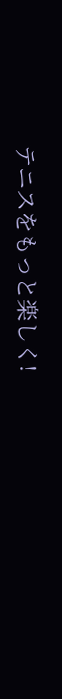テニスをもっと楽しく!